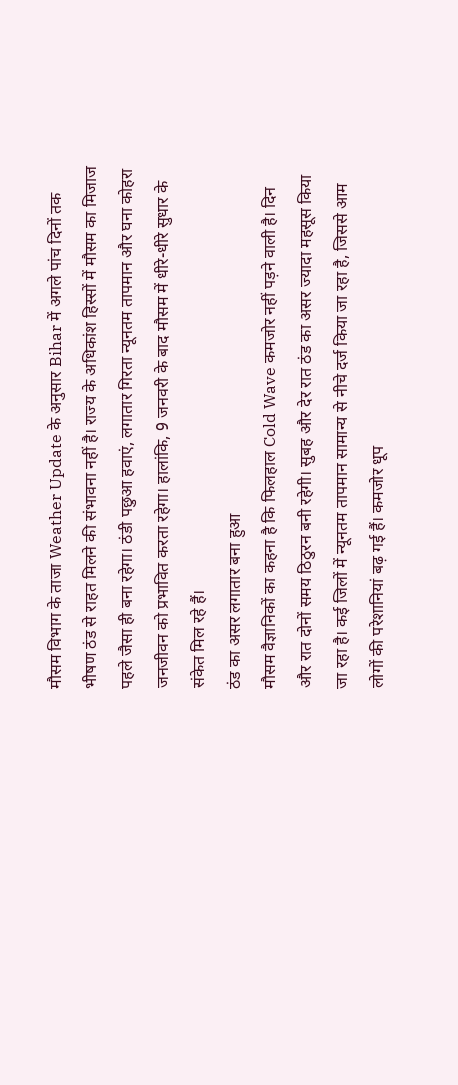मौसम विभाग के ताजा Weather Update के अनुसार Bihar में अगले पांच दिनों तक भीषण ठंड से राहत मिलने की संभावना नहीं है। राज्य के अधिकांश हिस्सों में मौसम का मिजाज पहले जैसा ही बना रहेगा। ठंडी पछुआ हवाएं, लगातार गिरता न्यूनतम तापमान और घना कोहरा जनजीवन को प्रभावित करता रहेगा। हालांकि, 9 जनवरी के बाद मौसम में धीरे-धीरे सुधार के संकेत मिल रहे हैं।
ठंड का असर लगातार बना हुआ
मौसम वैज्ञानिकों का कहना है कि फिलहाल Cold Wave कमजोर नहीं पड़ने वाली है। दिन और रात दोनों समय ठिठुरन बनी रहेगी। सुबह और देर रात ठंड का असर ज्यादा महसूस किया जा रहा है। कई जिलों में न्यूनतम तापमान सामान्य से नीचे दर्ज किया जा रहा है, जिससे आम लोगों की परेशानियां बढ़ गई हैं। कमजोर धूप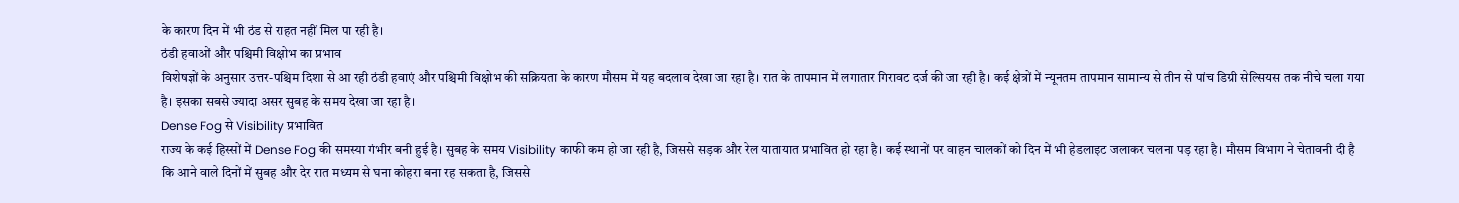के कारण दिन में भी ठंड से राहत नहीं मिल पा रही है।
ठंडी हवाओं और पश्चिमी विक्षोभ का प्रभाव
विशेषज्ञों के अनुसार उत्तर-पश्चिम दिशा से आ रही ठंडी हवाएं और पश्चिमी विक्षोभ की सक्रियता के कारण मौसम में यह बदलाव देखा जा रहा है। रात के तापमान में लगातार गिरावट दर्ज की जा रही है। कई क्षेत्रों में न्यूनतम तापमान सामान्य से तीन से पांच डिग्री सेल्सियस तक नीचे चला गया है। इसका सबसे ज्यादा असर सुबह के समय देखा जा रहा है।
Dense Fog से Visibility प्रभावित
राज्य के कई हिस्सों में Dense Fog की समस्या गंभीर बनी हुई है। सुबह के समय Visibility काफी कम हो जा रही है, जिससे सड़क और रेल यातायात प्रभावित हो रहा है। कई स्थानों पर वाहन चालकों को दिन में भी हेडलाइट जलाकर चलना पड़ रहा है। मौसम विभाग ने चेतावनी दी है कि आने वाले दिनों में सुबह और देर रात मध्यम से घना कोहरा बना रह सकता है, जिससे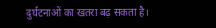दुर्घटनाओं का खतरा बढ़ सकता है।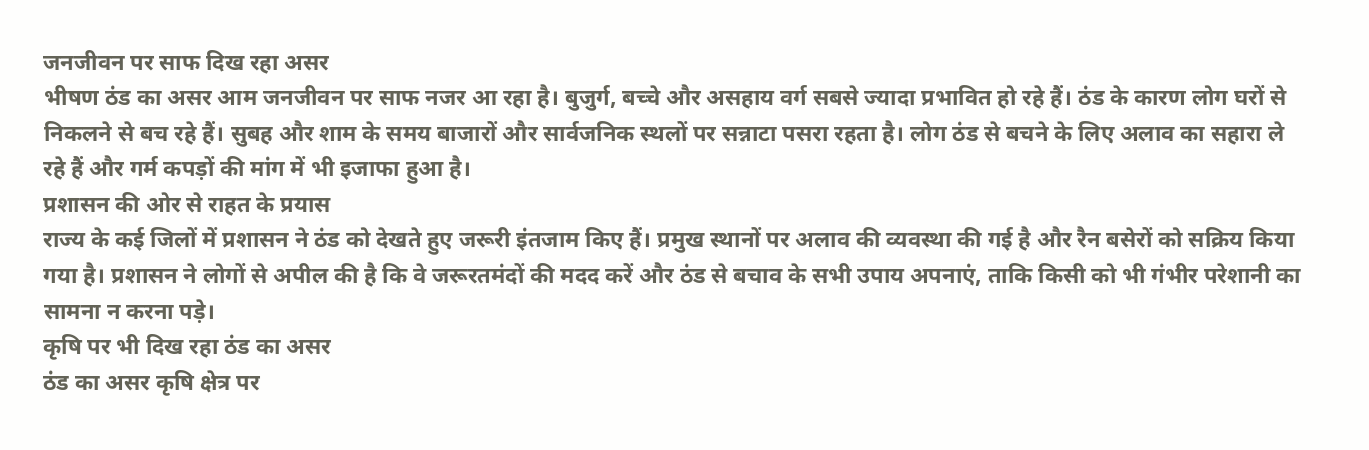जनजीवन पर साफ दिख रहा असर
भीषण ठंड का असर आम जनजीवन पर साफ नजर आ रहा है। बुजुर्ग, बच्चे और असहाय वर्ग सबसे ज्यादा प्रभावित हो रहे हैं। ठंड के कारण लोग घरों से निकलने से बच रहे हैं। सुबह और शाम के समय बाजारों और सार्वजनिक स्थलों पर सन्नाटा पसरा रहता है। लोग ठंड से बचने के लिए अलाव का सहारा ले रहे हैं और गर्म कपड़ों की मांग में भी इजाफा हुआ है।
प्रशासन की ओर से राहत के प्रयास
राज्य के कई जिलों में प्रशासन ने ठंड को देखते हुए जरूरी इंतजाम किए हैं। प्रमुख स्थानों पर अलाव की व्यवस्था की गई है और रैन बसेरों को सक्रिय किया गया है। प्रशासन ने लोगों से अपील की है कि वे जरूरतमंदों की मदद करें और ठंड से बचाव के सभी उपाय अपनाएं, ताकि किसी को भी गंभीर परेशानी का सामना न करना पड़े।
कृषि पर भी दिख रहा ठंड का असर
ठंड का असर कृषि क्षेत्र पर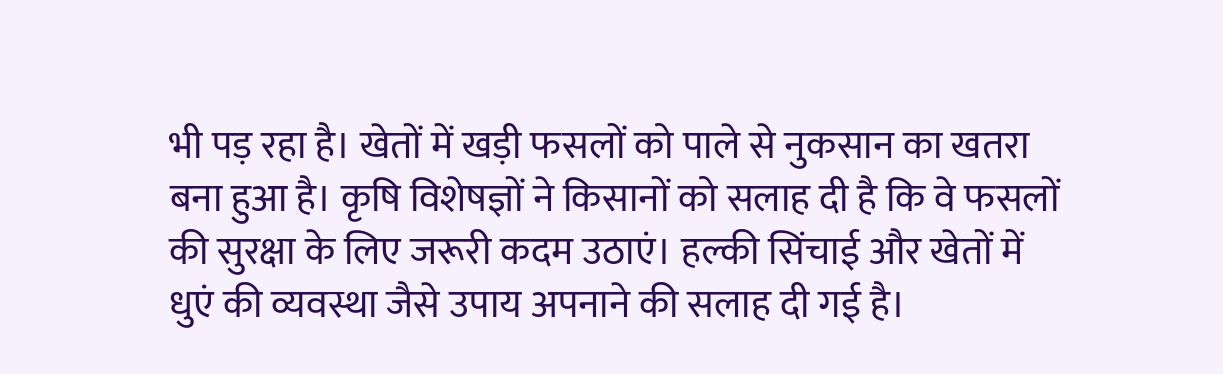भी पड़ रहा है। खेतों में खड़ी फसलों को पाले से नुकसान का खतरा बना हुआ है। कृषि विशेषज्ञों ने किसानों को सलाह दी है कि वे फसलों की सुरक्षा के लिए जरूरी कदम उठाएं। हल्की सिंचाई और खेतों में धुएं की व्यवस्था जैसे उपाय अपनाने की सलाह दी गई है।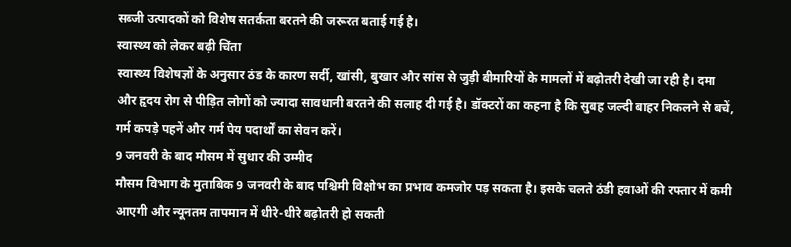सब्जी उत्पादकों को विशेष सतर्कता बरतने की जरूरत बताई गई है।
स्वास्थ्य को लेकर बढ़ी चिंता
स्वास्थ्य विशेषज्ञों के अनुसार ठंड के कारण सर्दी, खांसी, बुखार और सांस से जुड़ी बीमारियों के मामलों में बढ़ोतरी देखी जा रही है। दमा और हृदय रोग से पीड़ित लोगों को ज्यादा सावधानी बरतने की सलाह दी गई है। डॉक्टरों का कहना है कि सुबह जल्दी बाहर निकलने से बचें, गर्म कपड़े पहनें और गर्म पेय पदार्थों का सेवन करें।
9 जनवरी के बाद मौसम में सुधार की उम्मीद
मौसम विभाग के मुताबिक 9 जनवरी के बाद पश्चिमी विक्षोभ का प्रभाव कमजोर पड़ सकता है। इसके चलते ठंडी हवाओं की रफ्तार में कमी आएगी और न्यूनतम तापमान में धीरे-धीरे बढ़ोतरी हो सकती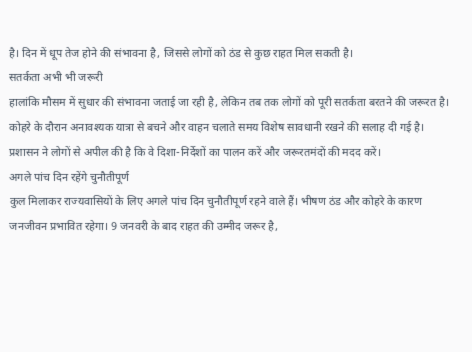है। दिन में धूप तेज होने की संभावना है, जिससे लोगों को ठंड से कुछ राहत मिल सकती है।
सतर्कता अभी भी जरूरी
हालांकि मौसम में सुधार की संभावना जताई जा रही है, लेकिन तब तक लोगों को पूरी सतर्कता बरतने की जरूरत है। कोहरे के दौरान अनावश्यक यात्रा से बचने और वाहन चलाते समय विशेष सावधानी रखने की सलाह दी गई है। प्रशासन ने लोगों से अपील की है कि वे दिशा-निर्देशों का पालन करें और जरूरतमंदों की मदद करें।
अगले पांच दिन रहेंगे चुनौतीपूर्ण
कुल मिलाकर राज्यवासियों के लिए अगले पांच दिन चुनौतीपूर्ण रहने वाले हैं। भीषण ठंड और कोहरे के कारण जनजीवन प्रभावित रहेगा। 9 जनवरी के बाद राहत की उम्मीद जरूर है,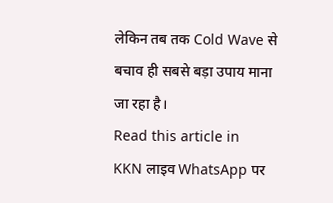लेकिन तब तक Cold Wave से बचाव ही सबसे बड़ा उपाय माना जा रहा है।
Read this article in
KKN लाइव WhatsApp पर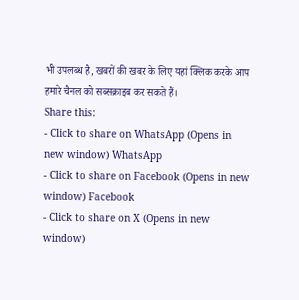भी उपलब्ध है, खबरों की खबर के लिए यहां क्लिक करके आप हमारे चैनल को सब्सक्राइब कर सकते हैं।
Share this:
- Click to share on WhatsApp (Opens in new window) WhatsApp
- Click to share on Facebook (Opens in new window) Facebook
- Click to share on X (Opens in new window)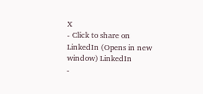X
- Click to share on LinkedIn (Opens in new window) LinkedIn
-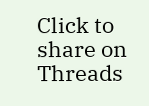Click to share on Threads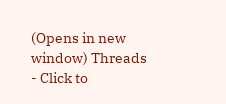(Opens in new window) Threads
- Click to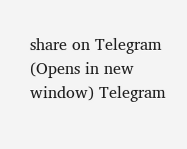share on Telegram (Opens in new window) Telegram